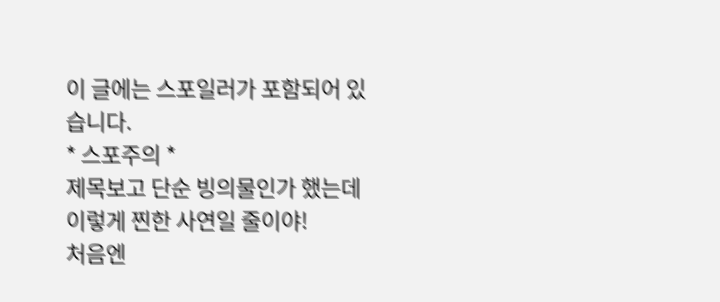이 글에는 스포일러가 포함되어 있습니다.
* 스포주의 *
제목보고 단순 빙의물인가 했는데 이렇게 찐한 사연일 줄이야!
처음엔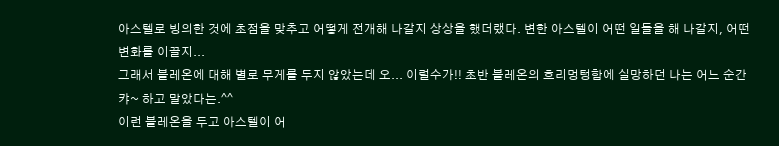아스텔로 빙의한 것에 초점을 맞추고 어떻게 전개해 나갈지 상상을 했더랬다. 변한 아스텔이 어떤 일들을 해 나갈지, 어떤 변화를 이끌지...
그래서 블레온에 대해 별로 무게를 두지 않았는데 오... 이럴수가!! 초반 블레온의 흐리멍텅함에 실망하던 나는 어느 순간 캬~ 하고 말았다는.^^
이런 블레온을 두고 아스텔이 어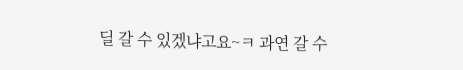딜 갈 수 있겠냐고요~ㅋ 과연 갈 수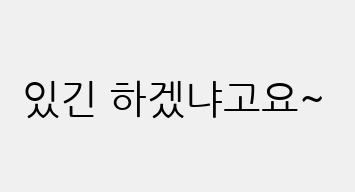있긴 하겠냐고요~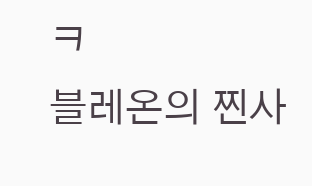ㅋ
블레온의 찐사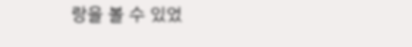랑을 볼 수 있었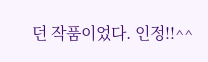던 작품이었다. 인정!!^^